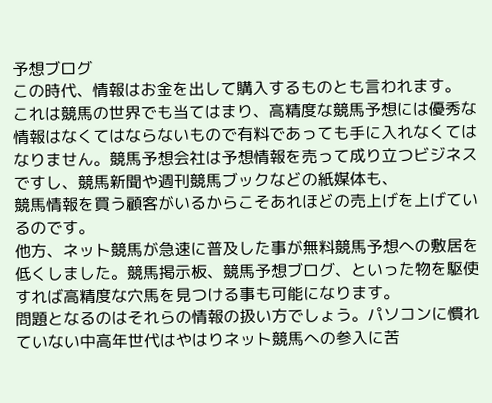予想ブログ
この時代、情報はお金を出して購入するものとも言われます。
これは競馬の世界でも当てはまり、高精度な競馬予想には優秀な情報はなくてはならないもので有料であっても手に入れなくてはなりません。競馬予想会社は予想情報を売って成り立つビジネスですし、競馬新聞や週刊競馬ブックなどの紙媒体も、
競馬情報を買う顧客がいるからこそあれほどの売上げを上げているのです。
他方、ネット競馬が急速に普及した事が無料競馬予想への敷居を低くしました。競馬掲示板、競馬予想ブログ、といった物を駆使すれば高精度な穴馬を見つける事も可能になります。
問題となるのはそれらの情報の扱い方でしょう。パソコンに慣れていない中高年世代はやはりネット競馬への参入に苦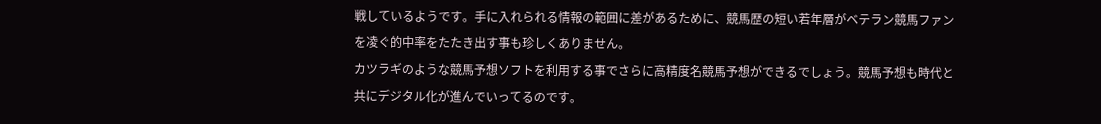戦しているようです。手に入れられる情報の範囲に差があるために、競馬歴の短い若年層がベテラン競馬ファンを凌ぐ的中率をたたき出す事も珍しくありません。
カツラギのような競馬予想ソフトを利用する事でさらに高精度名競馬予想ができるでしょう。競馬予想も時代と共にデジタル化が進んでいってるのです。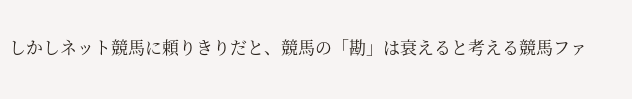しかしネット競馬に頼りきりだと、競馬の「勘」は衰えると考える競馬ファ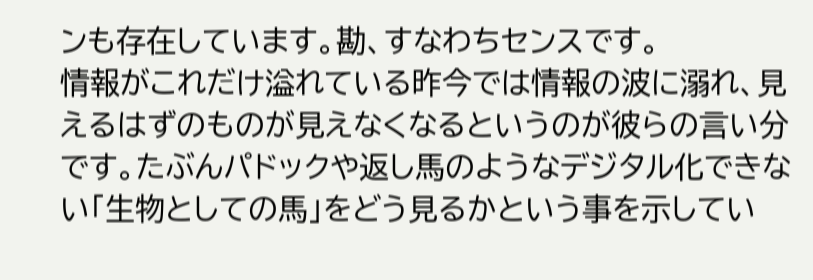ンも存在しています。勘、すなわちセンスです。
情報がこれだけ溢れている昨今では情報の波に溺れ、見えるはずのものが見えなくなるというのが彼らの言い分です。たぶんパドックや返し馬のようなデジタル化できない「生物としての馬」をどう見るかという事を示してい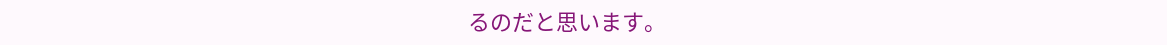るのだと思います。